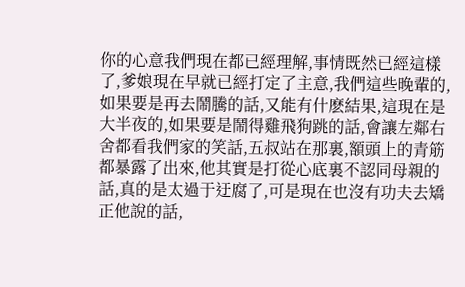你的心意我們現在都已經理解,事情既然已經這樣了,爹娘現在早就已經打定了主意,我們這些晚輩的,如果要是再去鬧騰的話,又能有什麽結果,這現在是大半夜的,如果要是鬧得雞飛狗跳的話,會讓左鄰右舍都看我們家的笑話,五叔站在那裏,額頭上的青筋都暴露了出來,他其實是打從心底裏不認同母親的話,真的是太過于迂腐了,可是現在也沒有功夫去矯正他說的話,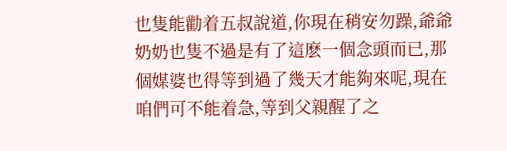也隻能勸着五叔說道,你現在稍安勿躁,爺爺奶奶也隻不過是有了這麽一個念頭而已,那個媒婆也得等到過了幾天才能夠來呢,現在咱們可不能着急,等到父親醒了之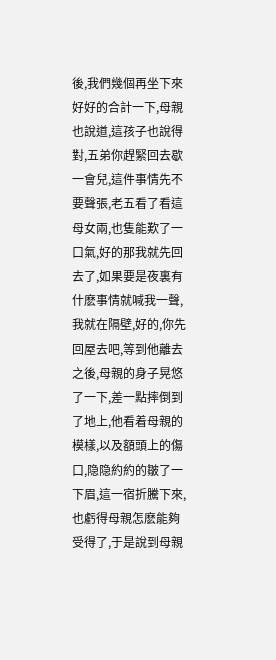後,我們幾個再坐下來好好的合計一下,母親也說道,這孩子也說得對,五弟你趕緊回去歇一會兒,這件事情先不要聲張,老五看了看這母女兩,也隻能歎了一口氣,好的那我就先回去了,如果要是夜裏有什麽事情就喊我一聲,我就在隔壁,好的,你先回屋去吧,等到他離去之後,母親的身子晃悠了一下,差一點摔倒到了地上,他看着母親的模樣,以及額頭上的傷口,隐隐約約的皺了一下眉,這一宿折騰下來,也虧得母親怎麽能夠受得了,于是說到母親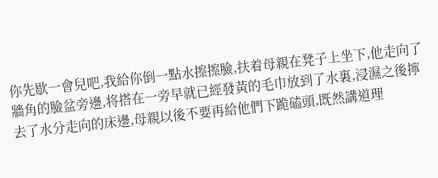你先歇一會兒吧,我給你倒一點水擦擦臉,扶着母親在凳子上坐下,他走向了牆角的臉盆旁邊,将搭在一旁早就已經發黃的毛巾放到了水裏,浸濕之後擰去了水分走向的床邊,母親以後不要再給他們下跪磕頭,既然講道理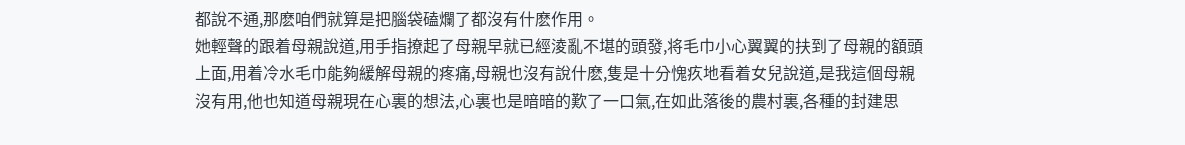都說不通,那麽咱們就算是把腦袋磕爛了都沒有什麽作用。
她輕聲的跟着母親說道,用手指撩起了母親早就已經淩亂不堪的頭發,将毛巾小心翼翼的扶到了母親的額頭上面,用着冷水毛巾能夠緩解母親的疼痛,母親也沒有說什麽,隻是十分愧疚地看着女兒說道,是我這個母親沒有用,他也知道母親現在心裏的想法,心裏也是暗暗的歎了一口氣,在如此落後的農村裏,各種的封建思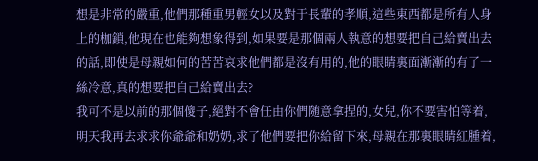想是非常的嚴重,他們那種重男輕女以及對于長輩的孝順,這些東西都是所有人身上的枷鎖,他現在也能夠想象得到,如果要是那個兩人執意的想要把自己給賣出去的話,即使是母親如何的苦苦哀求他們都是沒有用的,他的眼睛裏面漸漸的有了一絲冷意,真的想要把自己給賣出去?
我可不是以前的那個傻子,絕對不會任由你們随意拿捏的,女兒,你不要害怕等着,明天我再去求求你爺爺和奶奶,求了他們要把你給留下來,母親在那裏眼睛紅腫着,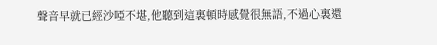聲音早就已經沙啞不堪,他聽到這裏頓時感覺很無語,不過心裏還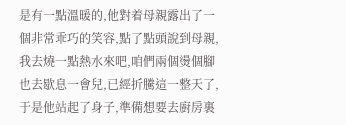是有一點溫暖的,他對着母親露出了一個非常乖巧的笑容,點了點頭說到母親,我去燒一點熱水來吧,咱們兩個燙個腳也去歇息一會兒,已經折騰這一整天了,于是他站起了身子,準備想要去廚房裏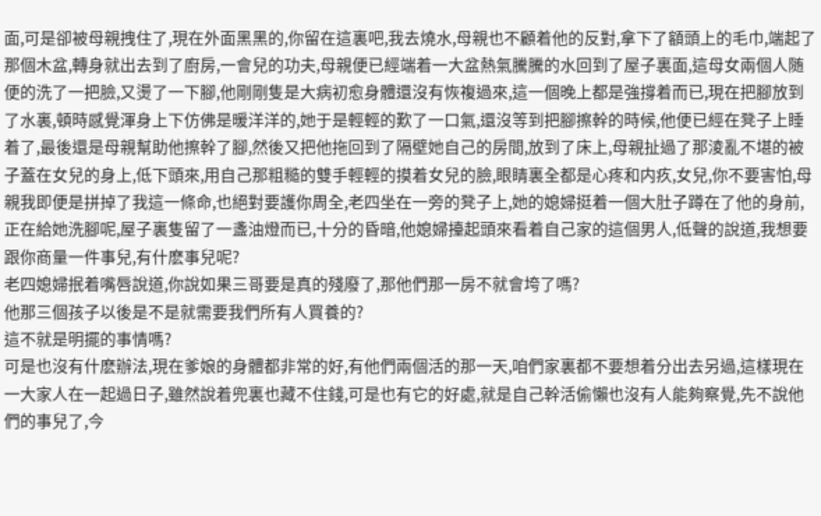面,可是卻被母親拽住了,現在外面黑黑的,你留在這裏吧,我去燒水,母親也不顧着他的反對,拿下了額頭上的毛巾,端起了那個木盆,轉身就出去到了廚房,一會兒的功夫,母親便已經端着一大盆熱氣騰騰的水回到了屋子裏面,這母女兩個人随便的洗了一把臉,又燙了一下腳,他剛剛隻是大病初愈身體還沒有恢複過來,這一個晚上都是強撐着而已,現在把腳放到了水裏,頓時感覺渾身上下仿佛是暖洋洋的,她于是輕輕的歎了一口氣,還沒等到把腳擦幹的時候,他便已經在凳子上睡着了,最後還是母親幫助他擦幹了腳,然後又把他拖回到了隔壁她自己的房間,放到了床上,母親扯過了那淩亂不堪的被子蓋在女兒的身上,低下頭來,用自己那粗糙的雙手輕輕的摸着女兒的臉,眼睛裏全都是心疼和内疚,女兒,你不要害怕,母親我即便是拼掉了我這一條命,也絕對要護你周全,老四坐在一旁的凳子上,她的媳婦挺着一個大肚子蹲在了他的身前,正在給她洗腳呢,屋子裏隻留了一盞油燈而已,十分的昏暗,他媳婦擡起頭來看着自己家的這個男人,低聲的說道,我想要跟你商量一件事兒,有什麽事兒呢?
老四媳婦抿着嘴唇說道,你說如果三哥要是真的殘廢了,那他們那一房不就會垮了嗎?
他那三個孩子以後是不是就需要我們所有人買養的?
這不就是明擺的事情嗎?
可是也沒有什麽辦法,現在爹娘的身體都非常的好,有他們兩個活的那一天,咱們家裏都不要想着分出去另過,這樣現在一大家人在一起過日子,雖然說着兜裏也藏不住錢,可是也有它的好處,就是自己幹活偷懶也沒有人能夠察覺,先不說他們的事兒了,今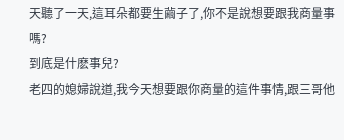天聽了一天,這耳朵都要生繭子了,你不是說想要跟我商量事嗎?
到底是什麽事兒?
老四的媳婦說道,我今天想要跟你商量的這件事情,跟三哥他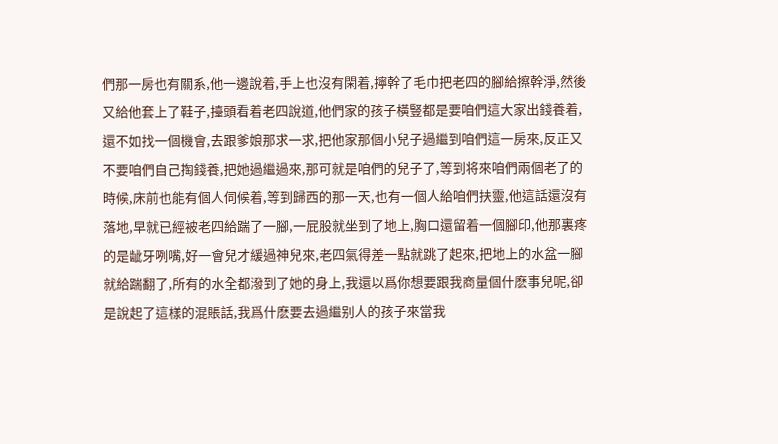們那一房也有關系,他一邊說着,手上也沒有閑着,擰幹了毛巾把老四的腳給擦幹淨,然後又給他套上了鞋子,擡頭看着老四說道,他們家的孩子橫豎都是要咱們這大家出錢養着,還不如找一個機會,去跟爹娘那求一求,把他家那個小兒子過繼到咱們這一房來,反正又不要咱們自己掏錢養,把她過繼過來,那可就是咱們的兒子了,等到将來咱們兩個老了的時候,床前也能有個人伺候着,等到歸西的那一天,也有一個人給咱們扶靈,他這話還沒有落地,早就已經被老四給踹了一腳,一屁股就坐到了地上,胸口還留着一個腳印,他那裏疼的是龇牙咧嘴,好一會兒才緩過神兒來,老四氣得差一點就跳了起來,把地上的水盆一腳就給踹翻了,所有的水全都潑到了她的身上,我還以爲你想要跟我商量個什麽事兒呢,卻是說起了這樣的混賬話,我爲什麽要去過繼别人的孩子來當我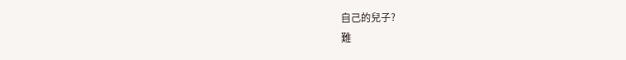自己的兒子?
難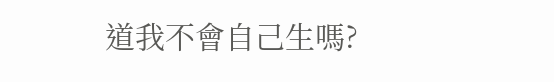道我不會自己生嗎?